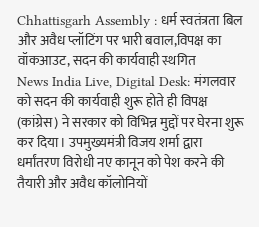Chhattisgarh Assembly : धर्म स्वतंत्रता बिल और अवैध प्लॉटिंग पर भारी बवाल,विपक्ष का वॉकआउट, सदन की कार्यवाही स्थगित
News India Live, Digital Desk: मंगलवार को सदन की कार्यवाही शुरू होते ही विपक्ष (कांग्रेस) ने सरकार को विभिन्न मुद्दों पर घेरना शुरू कर दिया। उपमुख्यमंत्री विजय शर्मा द्वारा धर्मांतरण विरोधी नए कानून को पेश करने की तैयारी और अवैध कॉलोनियों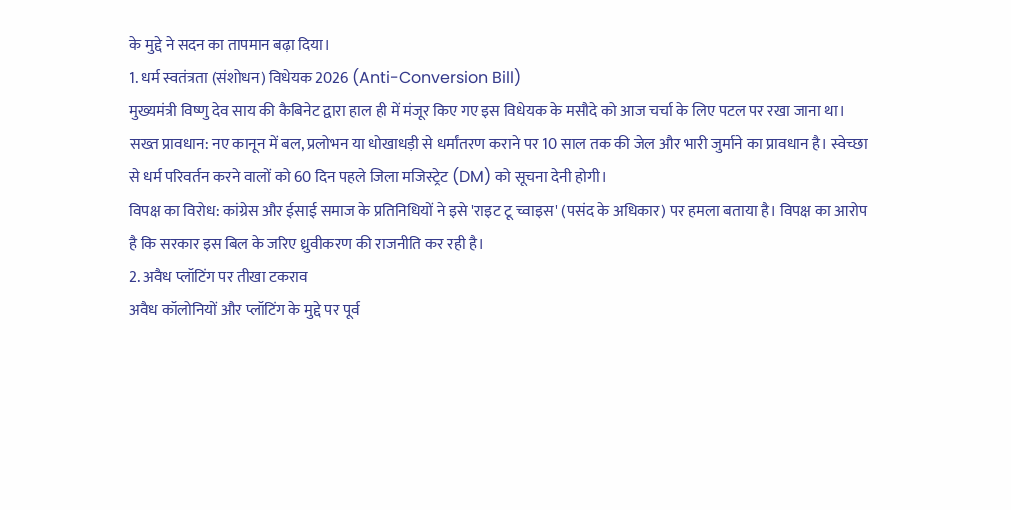के मुद्दे ने सदन का तापमान बढ़ा दिया।
1. धर्म स्वतंत्रता (संशोधन) विधेयक 2026 (Anti-Conversion Bill)
मुख्यमंत्री विष्णु देव साय की कैबिनेट द्वारा हाल ही में मंजूर किए गए इस विधेयक के मसौदे को आज चर्चा के लिए पटल पर रखा जाना था।
सख्त प्रावधान: नए कानून में बल, प्रलोभन या धोखाधड़ी से धर्मांतरण कराने पर 10 साल तक की जेल और भारी जुर्माने का प्रावधान है। स्वेच्छा से धर्म परिवर्तन करने वालों को 60 दिन पहले जिला मजिस्ट्रेट (DM) को सूचना देनी होगी।
विपक्ष का विरोध: कांग्रेस और ईसाई समाज के प्रतिनिधियों ने इसे 'राइट टू च्वाइस' (पसंद के अधिकार) पर हमला बताया है। विपक्ष का आरोप है कि सरकार इस बिल के जरिए ध्रुवीकरण की राजनीति कर रही है।
2. अवैध प्लॉटिंग पर तीखा टकराव
अवैध कॉलोनियों और प्लॉटिंग के मुद्दे पर पूर्व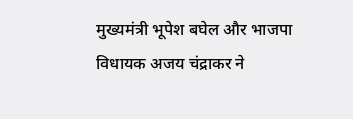मुख्यमंत्री भूपेश बघेल और भाजपा विधायक अजय चंद्राकर ने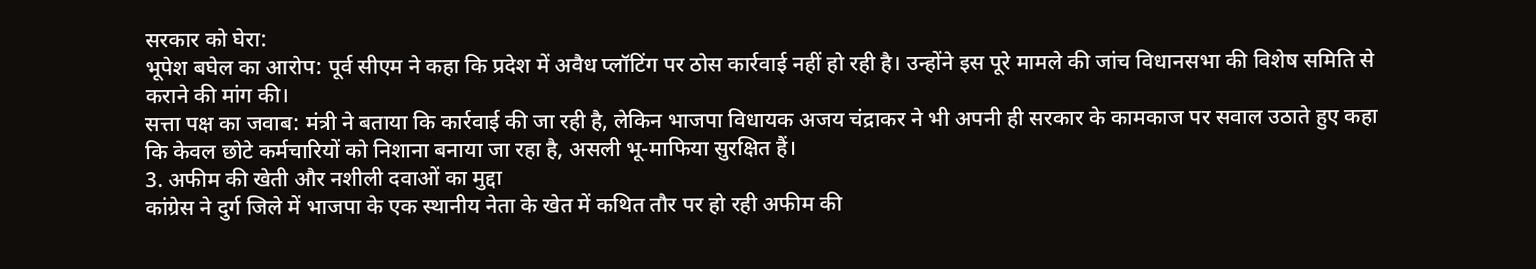सरकार को घेरा:
भूपेश बघेल का आरोप: पूर्व सीएम ने कहा कि प्रदेश में अवैध प्लॉटिंग पर ठोस कार्रवाई नहीं हो रही है। उन्होंने इस पूरे मामले की जांच विधानसभा की विशेष समिति से कराने की मांग की।
सत्ता पक्ष का जवाब: मंत्री ने बताया कि कार्रवाई की जा रही है, लेकिन भाजपा विधायक अजय चंद्राकर ने भी अपनी ही सरकार के कामकाज पर सवाल उठाते हुए कहा कि केवल छोटे कर्मचारियों को निशाना बनाया जा रहा है, असली भू-माफिया सुरक्षित हैं।
3. अफीम की खेती और नशीली दवाओं का मुद्दा
कांग्रेस ने दुर्ग जिले में भाजपा के एक स्थानीय नेता के खेत में कथित तौर पर हो रही अफीम की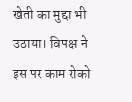खेती का मुद्दा भी उठाया। विपक्ष ने इस पर काम रोको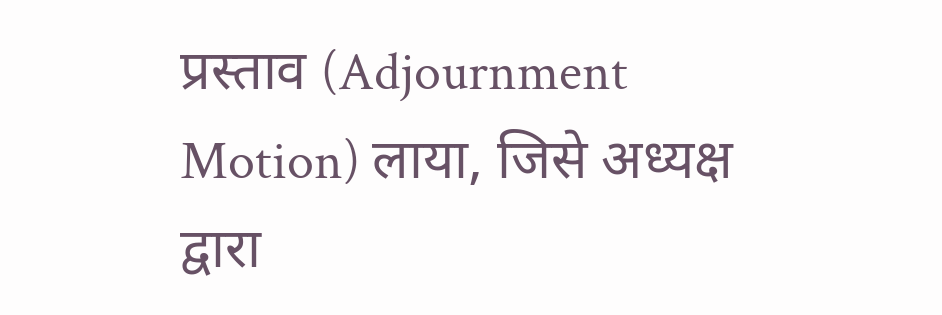प्रस्ताव (Adjournment Motion) लाया, जिसे अध्यक्ष द्वारा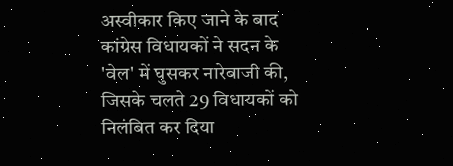अस्वीकार किए जाने के बाद कांग्रेस विधायकों ने सदन के 'वेल' में घुसकर नारेबाजी की, जिसके चलते 29 विधायकों को निलंबित कर दिया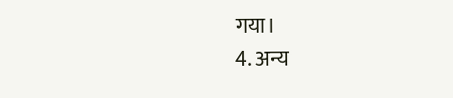गया।
4. अन्य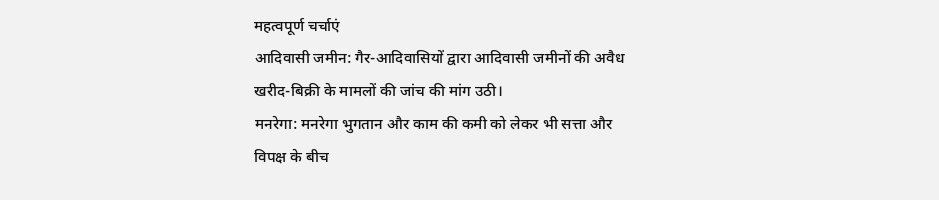महत्वपूर्ण चर्चाएं
आदिवासी जमीन: गैर-आदिवासियों द्वारा आदिवासी जमीनों की अवैध खरीद-बिक्री के मामलों की जांच की मांग उठी।
मनरेगा: मनरेगा भुगतान और काम की कमी को लेकर भी सत्ता और विपक्ष के बीच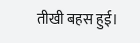तीखी बहस हुई।